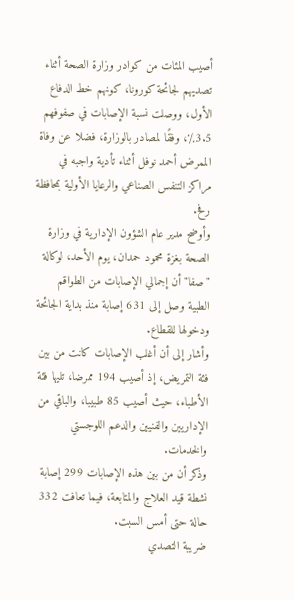أصيب المئات من كوادر وزارة الصحة أثناء تصديهم لجائحة كورونا، كونهم خط الدفاع الأول، ووصلت نسبة الإصابات في صفوفهم 3.5٪، وفقًا لمصادر بالوزارة، فضلا عن وفاة الممرض أحمد نوفل أثناء تأدية واجبه في مراكز التنفس الصناعي والرعايا الأولية بمحافظة رفح.
وأوضح مدير عام الشؤون الإدارية في وزارة الصحة بغزة محمود حمدان، يوم الأحد، لوكالة "صفا" أن إجمالي الإصابات من الطواقم الطبية وصل إلى 631 إصابة منذ بداية الجائحة ودخولها للقطاع.
وأشار إلى أن أغلب الإصابات كانت من بين فئة التمريض، إذ أصيب 194 ممرضا، تليها فئة الأطباء، حيث أصيب 85 طبيبا، والباقي من الإداريين والفنيين والدعم اللوجستي والخدمات.
وذكر أن من بين هذه الإصابات 299 إصابة نشطة قيد العلاج والمتابعة، فيما تعافت 332 حالة حتى أمس السبت.
ضريبة التصدي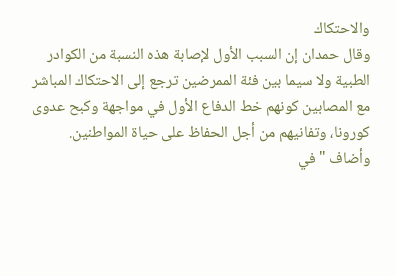والاحتكاك
وقال حمدان إن السبب الأول لإصابة هذه النسبة من الكوادر الطبية ولا سيما بين فئة الممرضين ترجع إلى الاحتكاك المباشر مع المصابين كونهم خط الدفاع الأول في مواجهة وكبح عدوى كورونا، وتفانيهم من أجل الحفاظ على حياة المواطنين.
وأضاف "في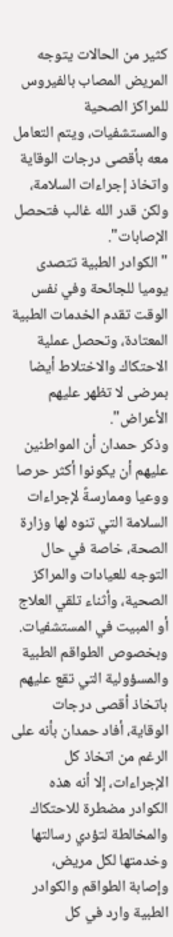كثير من الحالات يتوجه المريض المصاب بالفيروس للمراكز الصحية والمستشفيات، ويتم التعامل معه بأقصى درجات الوقاية واتخاذ إجراءات السلامة، ولكن قدر الله غالب فتحصل الإصابات".
"الكوادر الطبية تتصدى يوميا للجائحة وفي نفس الوقت تقدم الخدمات الطبية المعتادة، وتحصل عملية الاحتكاك والاختلاط أيضا بمرضى لا تظهر عليهم الأعراض".
وذكر حمدان أن المواطنين عليهم أن يكونوا أكثر حرصا ووعيا وممارسةً لإجراءات السلامة التي تنوه لها وزارة الصحة، خاصة في حال التوجه للعيادات والمراكز الصحية، وأثناء تلقي العلاج أو المبيت في المستشفيات.
وبخصوص الطواقم الطبية والمسؤولية التي تقع عليهم باتخاذ أقصى درجات الوقاية، أفاد حمدان بأنه على الرغم من اتخاذ كل الإجراءات، إلا أنه هذه الكوادر مضطرة للاحتكاك والمخالطة لتؤدي رسالتها وخدمتها لكل مريض، وإصابة الطواقم والكوادر الطبية وارد في كل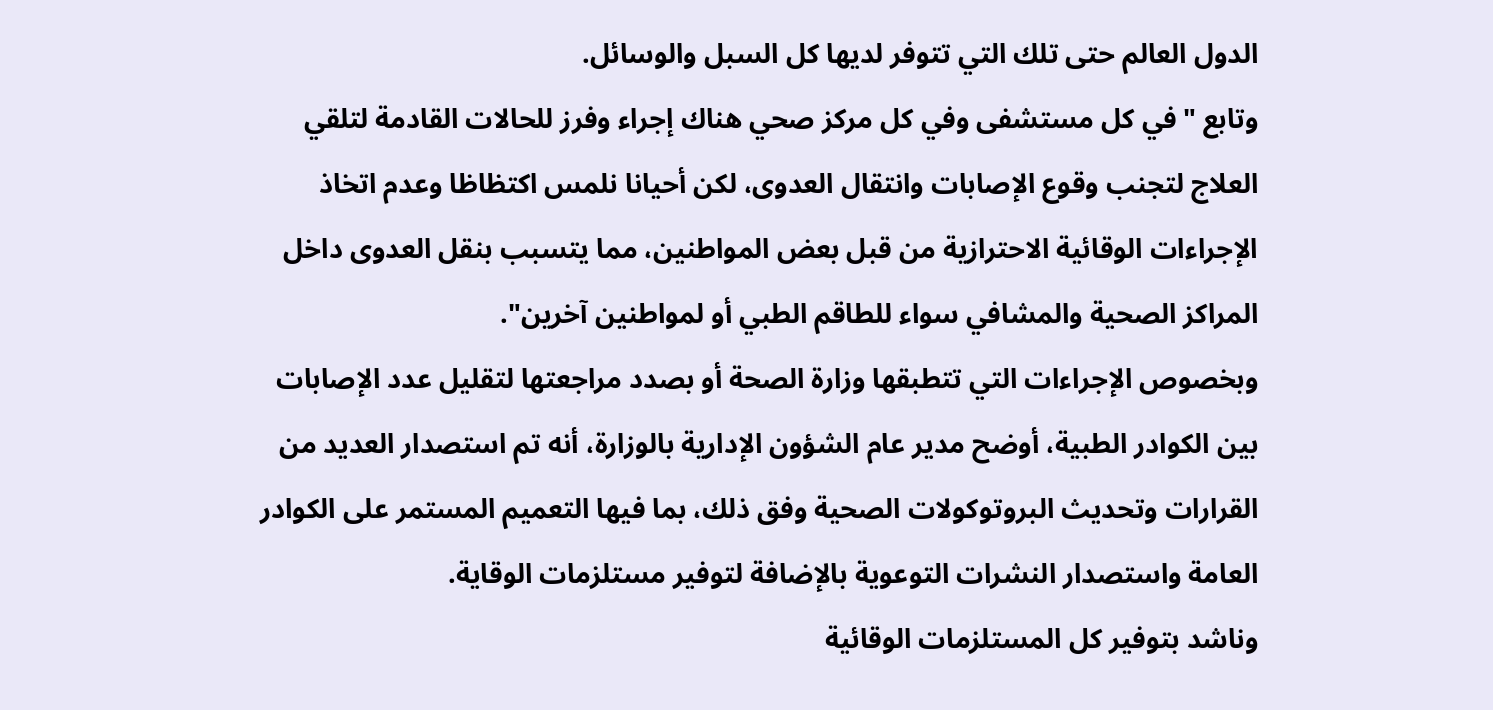الدول العالم حتى تلك التي تتوفر لديها كل السبل والوسائل.
وتابع "في كل مستشفى وفي كل مركز صحي هناك إجراء وفرز للحالات القادمة لتلقي العلاج لتجنب وقوع الإصابات وانتقال العدوى، لكن أحيانا نلمس اكتظاظا وعدم اتخاذ الإجراءات الوقائية الاحترازية من قبل بعض المواطنين، مما يتسبب بنقل العدوى داخل المراكز الصحية والمشافي سواء للطاقم الطبي أو لمواطنين آخرين".
وبخصوص الإجراءات التي تتطبقها وزارة الصحة أو بصدد مراجعتها لتقليل عدد الإصابات بين الكوادر الطبية، أوضح مدير عام الشؤون الإدارية بالوزارة، أنه تم استصدار العديد من القرارات وتحديث البروتوكولات الصحية وفق ذلك، بما فيها التعميم المستمر على الكوادر العامة واستصدار النشرات التوعوية بالإضافة لتوفير مستلزمات الوقاية.
وناشد بتوفير كل المستلزمات الوقائية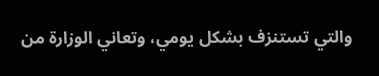والتي تستنزف بشكل يومي، وتعاني الوزارة من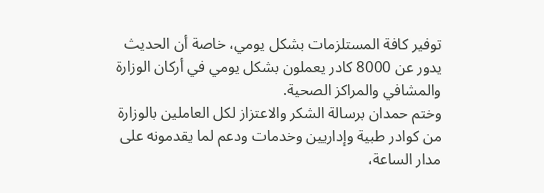توفير كافة المستلزمات بشكل يومي، خاصة أن الحديث يدور عن 8000 كادر يعملون بشكل يومي في أركان الوزارة والمشافي والمراكز الصحية.
وختم حمدان برسالة الشكر والاعتزاز لكل العاملين بالوزارة من كوادر طبية وإداريين وخدمات ودعم لما يقدمونه على مدار الساعة،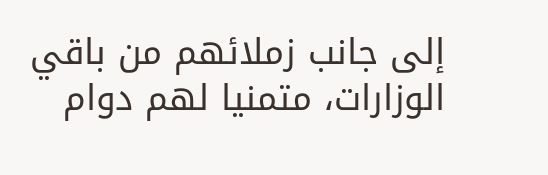إلى جانب زملائهم من باقي الوزارات، متمنيا لهم دوام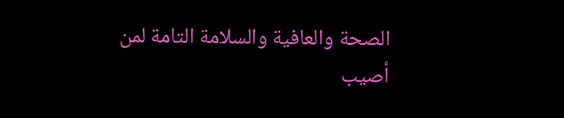الصحة والعافية والسلامة التامة لمن أصيب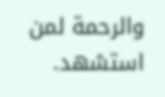والرحمة لمن استشهد.